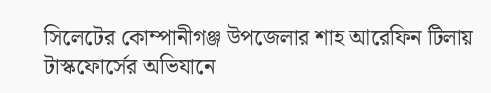সিলেটের কোম্পানীগঞ্জ উপজেলার শাহ আরেফিন টিলায় টাস্কফোর্সের অভিযানে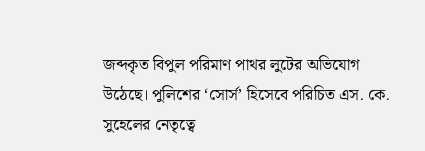জব্দকৃত বিপুল পরিমাণ পাথর লুটের অভিযোগ উঠেছে। পুলিশের ‘সোর্স’ হিসেবে পরিচিত এস. কে. সুহেলের নেতৃত্বে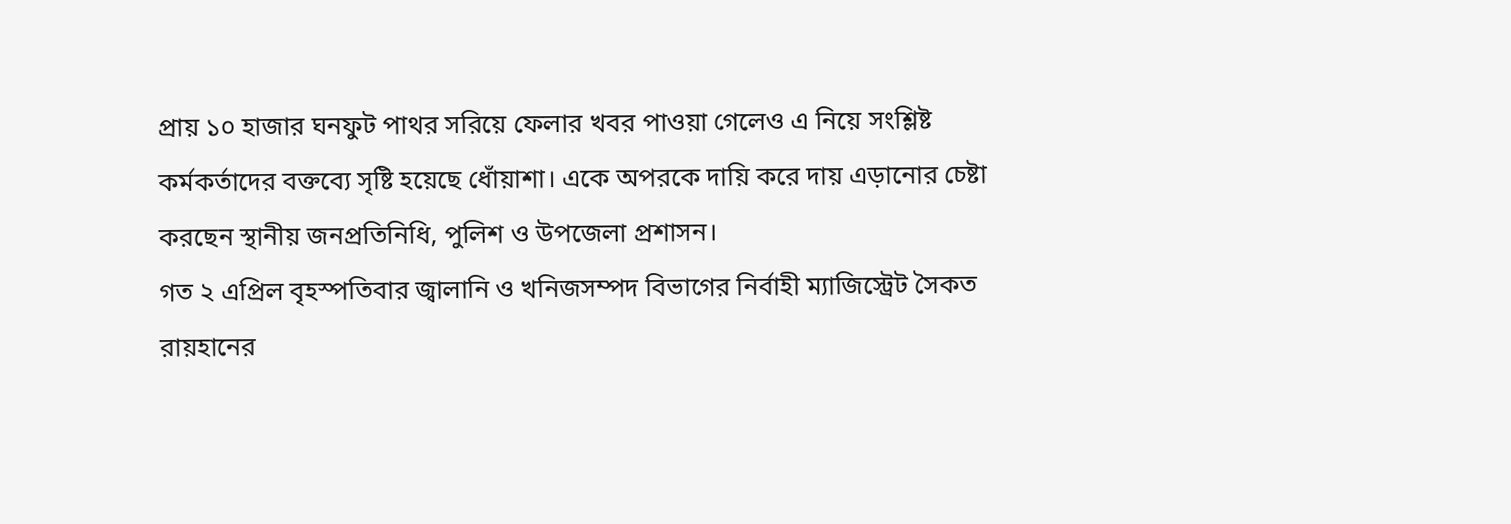প্রায় ১০ হাজার ঘনফুট পাথর সরিয়ে ফেলার খবর পাওয়া গেলেও এ নিয়ে সংশ্লিষ্ট কর্মকর্তাদের বক্তব্যে সৃষ্টি হয়েছে ধোঁয়াশা। একে অপরকে দায়ি করে দায় এড়ানোর চেষ্টা করছেন স্থানীয় জনপ্রতিনিধি, পুলিশ ও উপজেলা প্রশাসন।
গত ২ এপ্রিল বৃহস্পতিবার জ্বালানি ও খনিজসম্পদ বিভাগের নির্বাহী ম্যাজিস্ট্রেট সৈকত রায়হানের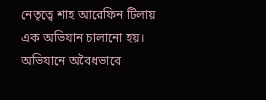নেতৃত্বে শাহ আরেফিন টিলায় এক অভিযান চালানো হয়। অভিযানে অবৈধভাবে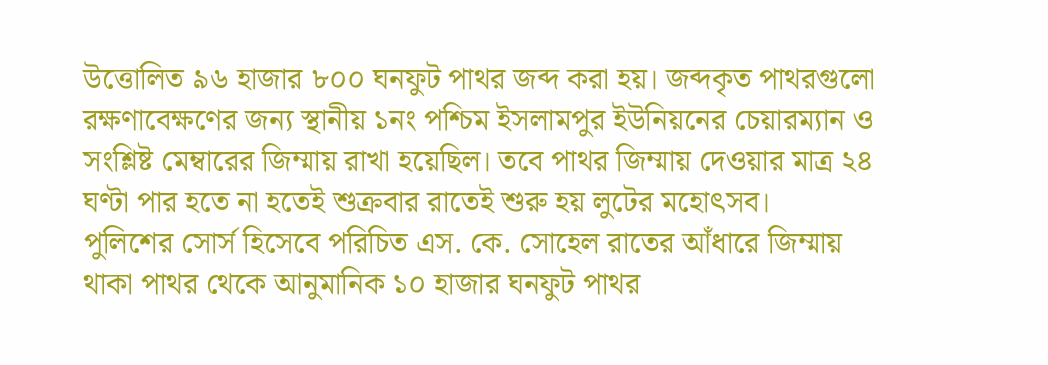উত্তোলিত ৯৬ হাজার ৮০০ ঘনফুট পাথর জব্দ করা হয়। জব্দকৃত পাথরগুলো রক্ষণাবেক্ষণের জন্য স্থানীয় ১নং পশ্চিম ইসলামপুর ইউনিয়নের চেয়ারম্যান ও সংশ্লিষ্ট মেম্বারের জিম্মায় রাখা হয়েছিল। তবে পাথর জিম্মায় দেওয়ার মাত্র ২৪ ঘণ্টা পার হতে না হতেই শুক্রবার রাতেই শুরু হয় লুটের মহোৎসব।
পুলিশের সোর্স হিসেবে পরিচিত এস. কে. সোহেল রাতের আঁধারে জিম্মায় থাকা পাথর থেকে আনুমানিক ১০ হাজার ঘনফুট পাথর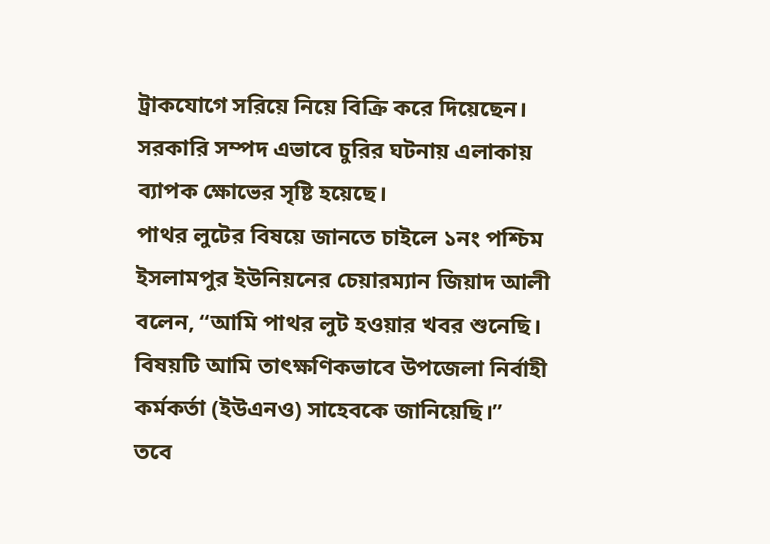ট্রাকযোগে সরিয়ে নিয়ে বিক্রি করে দিয়েছেন। সরকারি সম্পদ এভাবে চুরির ঘটনায় এলাকায় ব্যাপক ক্ষোভের সৃষ্টি হয়েছে।
পাথর লুটের বিষয়ে জানতে চাইলে ১নং পশ্চিম ইসলামপুর ইউনিয়নের চেয়ারম্যান জিয়াদ আলী বলেন, “আমি পাথর লুট হওয়ার খবর শুনেছি। বিষয়টি আমি তাৎক্ষণিকভাবে উপজেলা নির্বাহী কর্মকর্তা (ইউএনও) সাহেবকে জানিয়েছি।”
তবে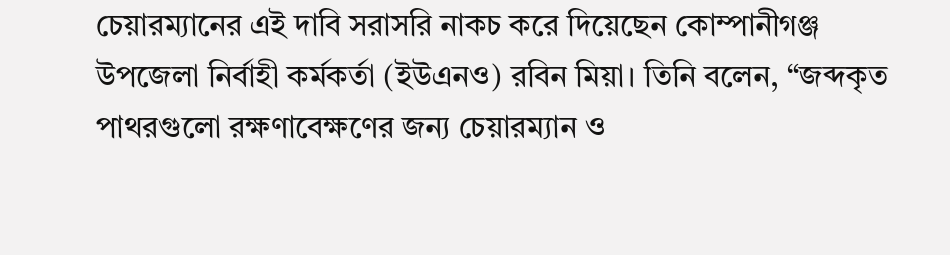চেয়ারম্যানের এই দাবি সরাসরি নাকচ করে দিয়েছেন কোম্পানীগঞ্জ উপজেলা নির্বাহী কর্মকর্তা (ইউএনও) রবিন মিয়া। তিনি বলেন, “জব্দকৃত পাথরগুলো রক্ষণাবেক্ষণের জন্য চেয়ারম্যান ও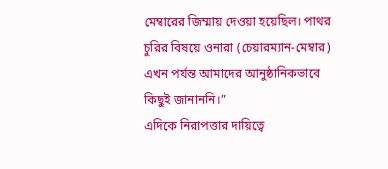মেম্বারের জিম্মায় দেওয়া হয়েছিল। পাথর চুরির বিষয়ে ওনারা (চেয়ারম্যান-মেম্বার) এখন পর্যন্ত আমাদের আনুষ্ঠানিকভাবে কিছুই জানাননি।”
এদিকে নিরাপত্তার দায়িত্বে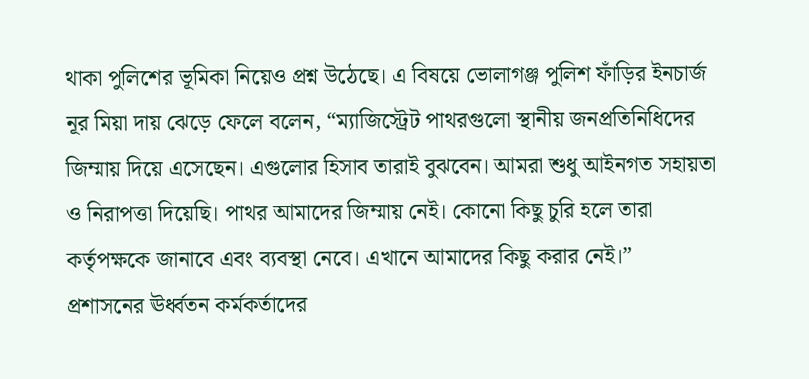থাকা পুলিশের ভূমিকা নিয়েও প্রশ্ন উঠেছে। এ বিষয়ে ভোলাগঞ্জ পুলিশ ফাঁড়ির ইনচার্জ নূর মিয়া দায় ঝেড়ে ফেলে বলেন, “ম্যাজিস্ট্রেট পাথরগুলো স্থানীয় জনপ্রতিনিধিদের জিম্মায় দিয়ে এসেছেন। এগুলোর হিসাব তারাই বুঝবেন। আমরা শুধু আইনগত সহায়তা ও নিরাপত্তা দিয়েছি। পাথর আমাদের জিম্মায় নেই। কোনো কিছু চুরি হলে তারা কর্তৃপক্ষকে জানাবে এবং ব্যবস্থা নেবে। এখানে আমাদের কিছু করার নেই।”
প্রশাসনের ঊর্ধ্বতন কর্মকর্তাদের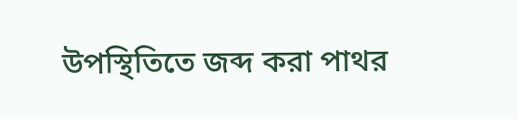উপস্থিতিতে জব্দ করা পাথর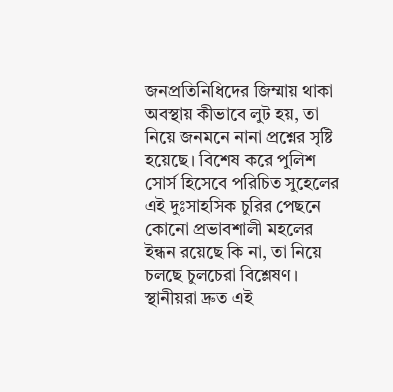জনপ্রতিনিধিদের জিম্মায় থাকা অবস্থায় কীভাবে লুট হয়, তা নিয়ে জনমনে নানা প্রশ্নের সৃষ্টি হয়েছে। বিশেষ করে পুলিশ সোর্স হিসেবে পরিচিত সুহেলের এই দুঃসাহসিক চুরির পেছনে কোনো প্রভাবশালী মহলের ইন্ধন রয়েছে কি না, তা নিয়ে চলছে চুলচেরা বিশ্লেষণ। স্থানীয়রা দ্রুত এই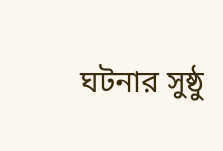ঘটনার সুষ্ঠু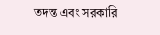তদন্ত এবং সরকারি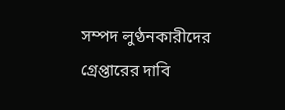সম্পদ লুণ্ঠনকারীদের গ্রেপ্তারের দাবি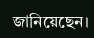জানিয়েছেন।